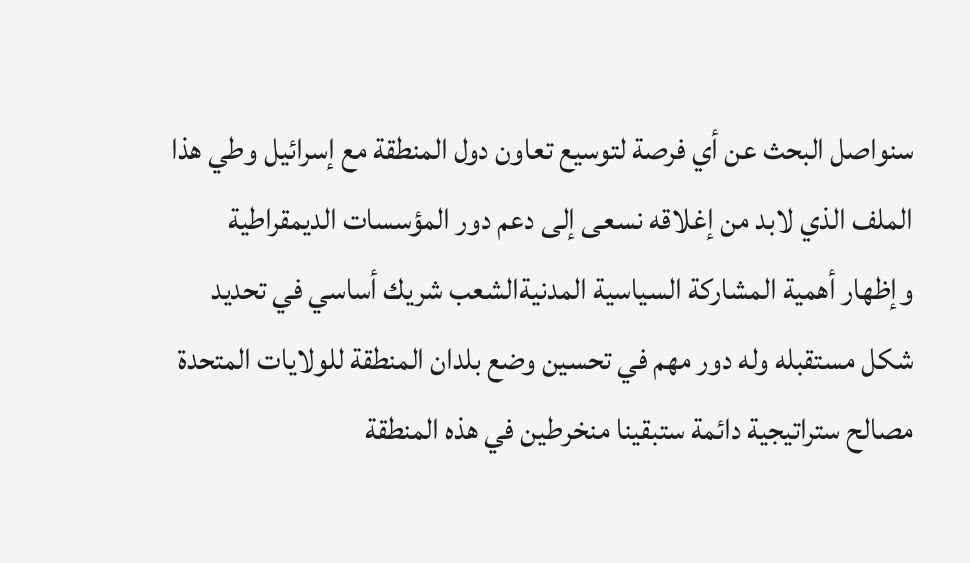سنواصل البحث عن أي فرصة لتوسيع تعاون دول المنطقة مع إسرائيل وطي هذا الملف الذي لابد من إغلاقه نسعى إلى دعم دور المؤسسات الديمقراطية وإظهار أهمية المشاركة السياسية المدنيةالشعب شريك أساسي في تحديد شكل مستقبله وله دور مهم في تحسين وضع بلدان المنطقة للولايات المتحدة مصالح ستراتيجية دائمة ستبقينا منخرطين في هذه المنطقة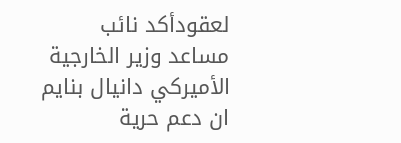لعقودأكد نائب مساعد وزير الخارجية الأميركي دانيال بنايم ان دعم حرية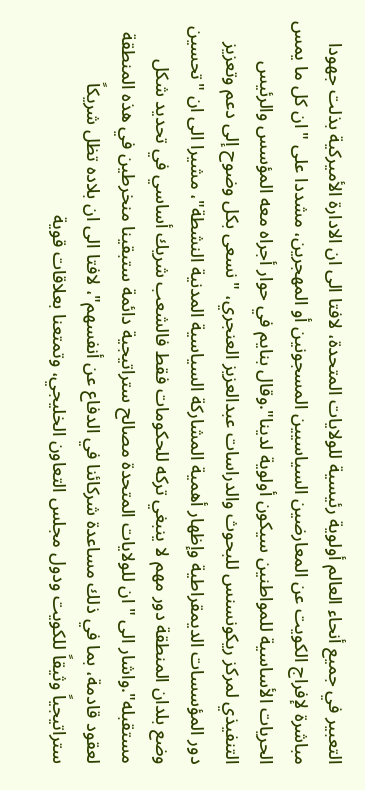التعبير في جميع أنحاء العالم أولوية رئيسية للولايات المتحدة، لافتا الى ان الادارة الأميركية بذلت جهودا مباشرة لإفراج الكويت عن المعارضين السياسيين المسجونين أو المهجرين، مشددا على "ان كل ما يمس الحريات الأساسية للمواطنين سيكون أولوية لدينا".وقال بنايم في حوار أجراه معه المؤسس والرئيس التنفيذي لمركز ريكونسنس للبحوث والدراسات عبدالعزيز العنجري، "نسعى بكل وضوح إلى دعم وتعزيز دور المؤسسات الديمقراطية وإظهار أهمية المشاركة السياسية المدنية النشطة"، مشيرا الى ان "تحسين وضع بلدان المنطقة دور مهم لا ينبغي تركه للحكومات فقط فالشعب شريك أساسي في تحديد شكل مستقبله".واشار الى "ان للولايات المتحدة مصالح ستراتيجية دائمة ستبقينا منخرطين في هذه المنطقة لعقود قادمة، بما في ذلك مساعدة شركائنا في الدفاع عن أنفسهم"، لافتا الى ان بلاده تظل شريكاً ستراتيجياً وثيقاً للكويت ودول مجلس التعاون الخليجي، وتمتعنا بعلاقات قوية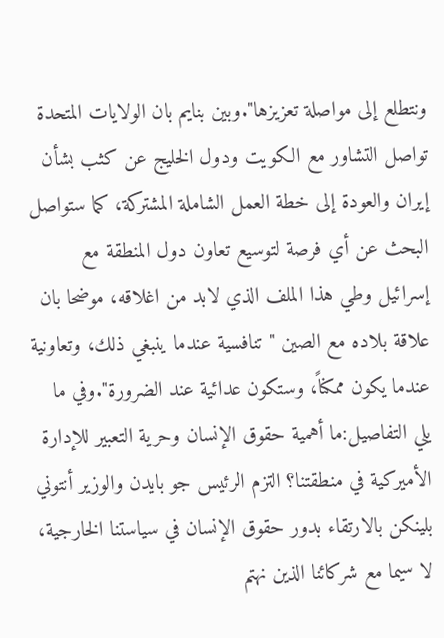ونتطلع إلى مواصلة تعزيزها".وبين بنايم بان الولايات المتحدة تواصل التشاور مع الكويت ودول الخليج عن كثب بشأن إيران والعودة إلى خطة العمل الشاملة المشتركة، كما ستواصل البحث عن أي فرصة لتوسيع تعاون دول المنطقة مع إسرائيل وطي هذا الملف الذي لابد من اغلاقه، موضحا بان علاقة بلاده مع الصين "تنافسية عندما ينبغي ذلك، وتعاونية عندما يكون ممكناً، وستكون عدائية عند الضرورة".وفي ما يلي التفاصيل:ما أهمية حقوق الإنسان وحرية التعبير للإدارة الأميركية في منطقتنا؟ التزم الرئيس جو بايدن والوزير أنتوني بلينكن بالارتقاء بدور حقوق الإنسان في سياستنا الخارجية، لا سيما مع شركائنا الذين نهتم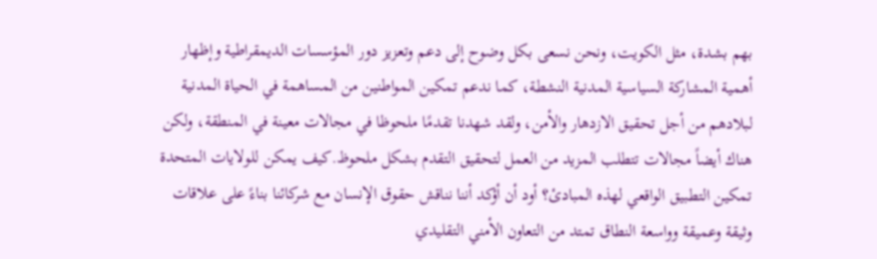بهم بشدة، مثل الكويت، ونحن نسعى بكل وضوح إلى دعم وتعزيز دور المؤسسات الديمقراطية وإظهار أهمية المشاركة السياسية المدنية النشطة، كما ندعم تمكين المواطنين من المساهمة في الحياة المدنية لبلادهم من أجل تحقيق الازدهار والأمن، ولقد شهدنا تقدمًا ملحوظا في مجالات معينة في المنطقة، ولكن هناك أيضاً مجالات تتطلب المزيد من العمل لتحقيق التقدم بشكل ملحوظ.كيف يمكن للولايات المتحدة تمكين التطبيق الواقعي لهذه المبادئ؟ أود أن أؤكد أننا نناقش حقوق الإنسان مع شركائنا بناءً على علاقات وثيقة وعميقة وواسعة النطاق تمتد من التعاون الأمني التقليدي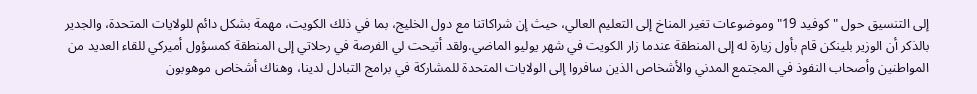إلى التنسيق حول "كوفيد 19" وموضوعات تغير المناخ إلى التعليم العالي، حيث إن شراكاتنا مع دول الخليج، بما في ذلك الكويت، مهمة بشكل دائم للولايات المتحدة، والجدير بالذكر أن الوزير بلينكن قام بأول زيارة له إلى المنطقة عندما زار الكويت في شهر يوليو الماضي.ولقد أتيحت لي الفرصة في رحلاتي إلى المنطقة كمسؤول أميركي للقاء العديد من المواطنين وأصحاب النفوذ في المجتمع المدني والأشخاص الذين سافروا إلى الولايات المتحدة للمشاركة في برامج التبادل لدينا، وهناك أشخاص موهوبون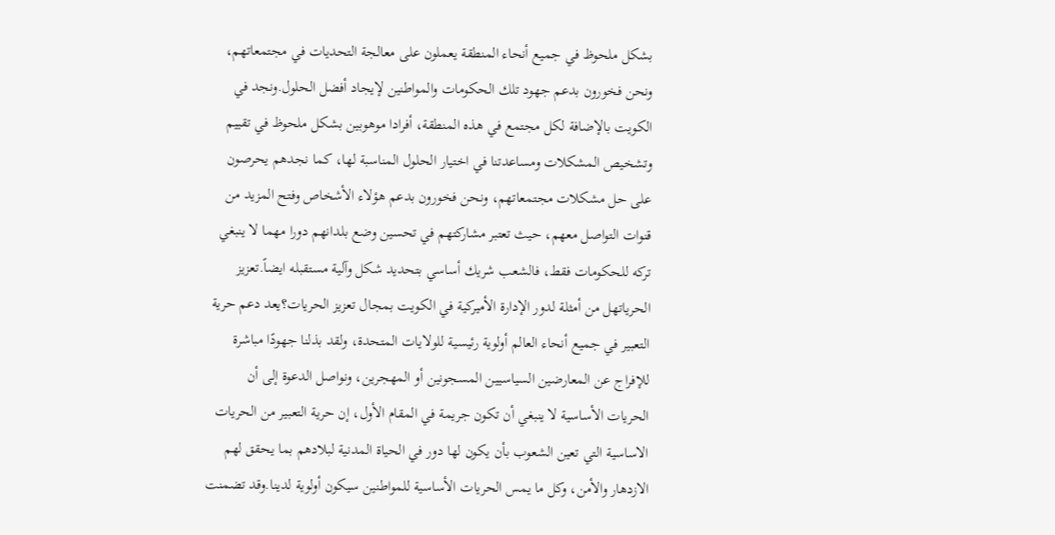بشكل ملحوظ في جميع أنحاء المنطقة يعملون على معالجة التحديات في مجتمعاتهم، ونحن فخورون بدعم جهود تلك الحكومات والمواطنين لإيجاد أفضل الحلول.ونجد في الكويت بالإضافة لكل مجتمع في هذه المنطقة، أفرادا موهوبين بشكل ملحوظ في تقييم وتشخيص المشكلات ومساعدتنا في اختيار الحلول المناسبة لها، كما نجدهم يحرصون على حل مشكلات مجتمعاتهم، ونحن فخورون بدعم هؤلاء الأشخاص وفتح المزيد من قنوات التواصل معهم، حيث تعتبر مشاركتهم في تحسين وضع بلدانهم دورا مهما لا ينبغي تركه للحكومات فقط، فالشعب شريك أساسي بتحديد شكل وآلية مستقبله ايضاً.تعزيز الحرياتهل من أمثلة لدور الإدارة الأميركية في الكويت بمجال تعزيز الحريات؟يعد دعم حرية التعبير في جميع أنحاء العالم أولوية رئيسية للولايات المتحدة، ولقد بذلنا جهودًا مباشرة للإفراج عن المعارضين السياسيين المسجونين أو المهجرين، ونواصل الدعوة إلى أن الحريات الأساسية لا ينبغي أن تكون جريمة في المقام الأول، إن حرية التعبير من الحريات الاساسية التي تعين الشعوب بأن يكون لها دور في الحياة المدنية لبلادهم بما يحقق لهم الازدهار والأمن، وكل ما يمس الحريات الأساسية للمواطنين سيكون أولوية لدينا.وقد تضمنت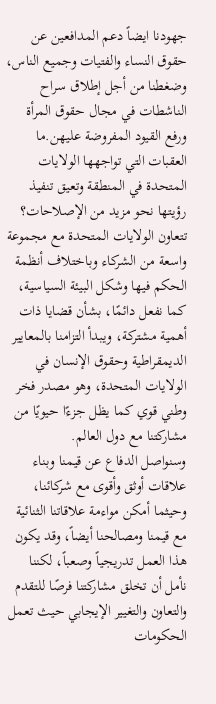جهودنا ايضاً دعم المدافعين عن حقوق النساء والفتيات وجميع الناس، وضغطنا من أجل إطلاق سراح الناشطات في مجال حقوق المرأة ورفع القيود المفروضة عليهن.ما العقبات التي تواجهها الولايات المتحدة في المنطقة وتعيق تنفيذ رؤيتها نحو مزيد من الإصلاحات؟ تتعاون الولايات المتحدة مع مجموعة واسعة من الشركاء وباختلاف أنظمة الحكم فيها وشكل البيئة السياسية، كما نفعل دائمًا، بشأن قضايا ذات أهمية مشتركة، ويبدأ التزامنا بالمعايير الديمقراطية وحقوق الإنسان في الولايات المتحدة، وهو مصدر فخر وطني قوي كما يظل جزءًا حيويًا من مشاركتنا مع دول العالم.
وسنواصل الدفاع عن قيمنا وبناء علاقات أوثق وأقوى مع شركائنا، وحيثما أمكن مواءمة علاقاتنا الثنائية مع قيمنا ومصالحنا أيضاً، وقد يكون هذا العمل تدريجياً وصعباً، لكننا نأمل أن تخلق مشاركتنا فرصًا للتقدم والتعاون والتغيير الإيجابي حيث تعمل الحكومات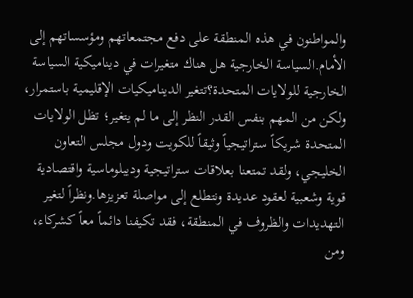والمواطنون في هذه المنطقة على دفع مجتمعاتهم ومؤسساتهم إلى الأمام.السياسة الخارجية هل هناك متغيرات في ديناميكية السياسة الخارجية للولايات المتحدة؟تتغير الديناميكيات الإقليمية باستمرار، ولكن من المهم بنفس القدر النظر إلى ما لم يتغير؛ تظل الولايات المتحدة شريكاً ستراتيجياً وثيقاً للكويت ودول مجلس التعاون الخليجي، ولقد تمتعنا بعلاقات ستراتيجية وديبلوماسية واقتصادية قوية وشعبية لعقود عديدة ونتطلع إلى مواصلة تعزيزها.ونظراً لتغير التهديدات والظروف في المنطقة، فقد تكيفنا دائماً معاً كشركاء، ومن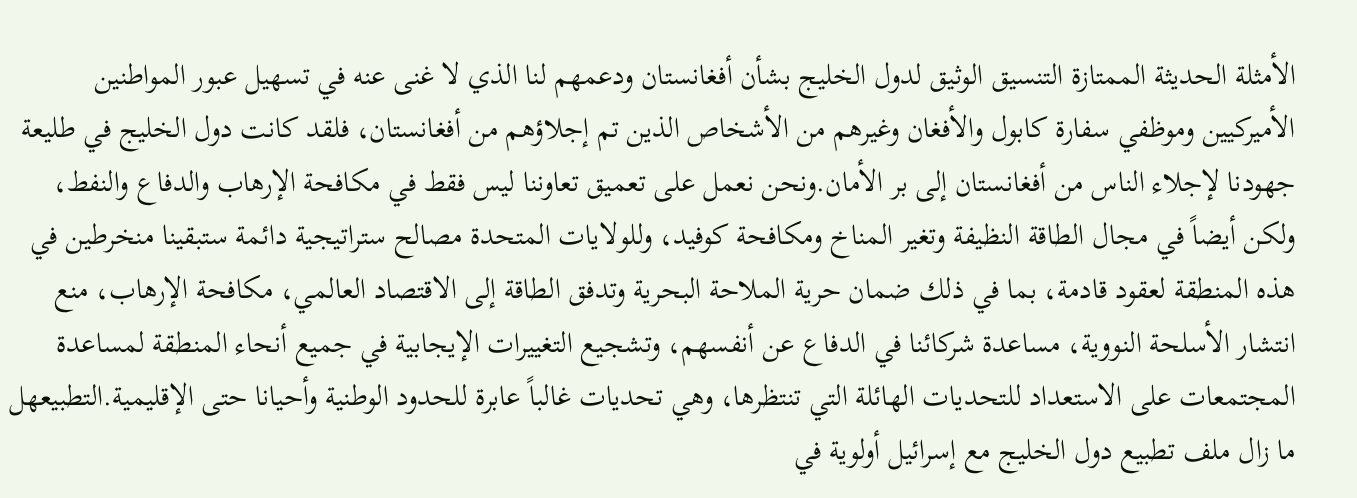الأمثلة الحديثة الممتازة التنسيق الوثيق لدول الخليج بشأن أفغانستان ودعمهم لنا الذي لا غنى عنه في تسهيل عبور المواطنين الأميركيين وموظفي سفارة كابول والأفغان وغيرهم من الأشخاص الذين تم إجلاؤهم من أفغانستان، فلقد كانت دول الخليج في طليعة جهودنا لإجلاء الناس من أفغانستان إلى بر الأمان.ونحن نعمل على تعميق تعاوننا ليس فقط في مكافحة الإرهاب والدفاع والنفط، ولكن أيضاً في مجال الطاقة النظيفة وتغير المناخ ومكافحة كوفيد، وللولايات المتحدة مصالح ستراتيجية دائمة ستبقينا منخرطين في هذه المنطقة لعقود قادمة، بما في ذلك ضمان حرية الملاحة البحرية وتدفق الطاقة إلى الاقتصاد العالمي، مكافحة الإرهاب، منع انتشار الأسلحة النووية، مساعدة شركائنا في الدفاع عن أنفسهم، وتشجيع التغييرات الإيجابية في جميع أنحاء المنطقة لمساعدة المجتمعات على الاستعداد للتحديات الهائلة التي تنتظرها، وهي تحديات غالباً عابرة للحدود الوطنية وأحيانا حتى الإقليمية.التطبيعهل ما زال ملف تطبيع دول الخليج مع إسرائيل أولوية في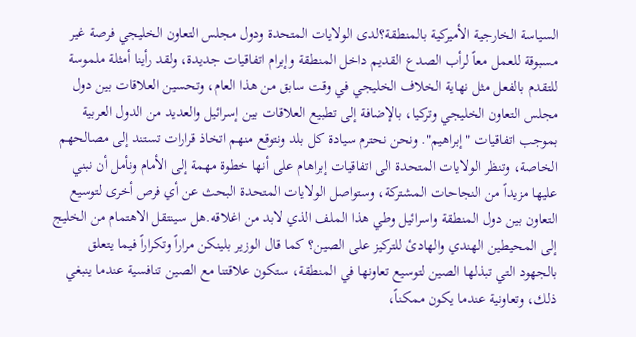السياسة الخارجية الأميركية بالمنطقة؟لدى الولايات المتحدة ودول مجلس التعاون الخليجي فرصة غير مسبوقة للعمل معاً لرأب الصدع القديم داخل المنطقة وإبرام اتفاقيات جديدة، ولقد رأينا أمثلة ملموسة للتقدم بالفعل مثل نهاية الخلاف الخليجي في وقت سابق من هذا العام، وتحسين العلاقات بين دول مجلس التعاون الخليجي وتركيا، بالإضافة إلى تطبيع العلاقات بين إسرائيل والعديد من الدول العربية بموجب اتفاقيات "إبراهيم". ونحن نحترم سيادة كل بلد ونتوقع منهم اتخاذ قرارات تستند إلى مصالحهم الخاصة، وتنظر الولايات المتحدة الى اتفاقيات إبراهام على أنها خطوة مهمة إلى الأمام ونأمل أن نبني عليها مزيداً من النجاحات المشتركة، وستواصل الولايات المتحدة البحث عن أي فرص أخرى لتوسيع التعاون بين دول المنطقة واسرائيل وطي هذا الملف الذي لابد من اغلاقه.هل سينتقل الاهتمام من الخليج إلى المحيطين الهندي والهادئ للتركيز على الصين؟ كما قال الوزير بلينكن مراراً وتكراراً فيما يتعلق بالجهود التي تبذلها الصين لتوسيع تعاونها في المنطقة، ستكون علاقتنا مع الصين تنافسية عندما ينبغي ذلك، وتعاونية عندما يكون ممكناً،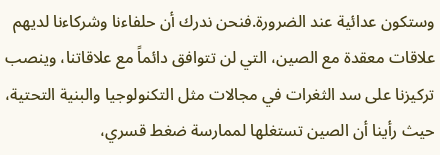وستكون عدائية عند الضرورة.فنحن ندرك أن حلفاءنا وشركاءنا لديهم علاقات معقدة مع الصين، التي لن تتوافق دائماً مع علاقاتنا، وينصب تركيزنا على سد الثغرات في مجالات مثل التكنولوجيا والبنية التحتية، حيث رأينا أن الصين تستغلها لممارسة ضغط قسري،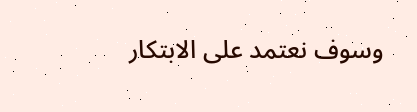وسوف نعتمد على الابتكار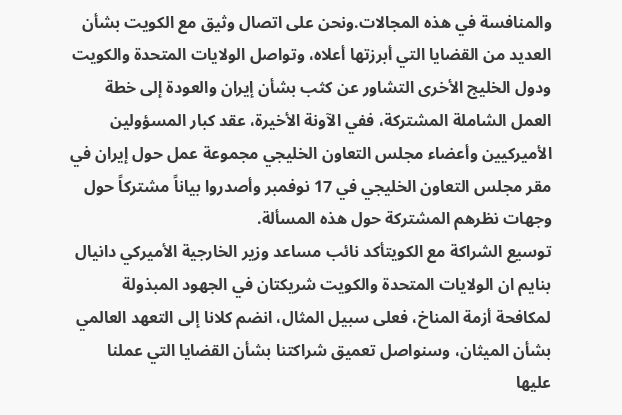والمنافسة في هذه المجالات.ونحن على اتصال وثيق مع الكويت بشأن العديد من القضايا التي أبرزتها أعلاه، وتواصل الولايات المتحدة والكويت ودول الخليج الأخرى التشاور عن كثب بشأن إيران والعودة إلى خطة العمل الشاملة المشتركة، ففي الآونة الأخيرة، عقد كبار المسؤولين الأميركيين وأعضاء مجلس التعاون الخليجي مجموعة عمل حول إيران في مقر مجلس التعاون الخليجي في 17 نوفمبر وأصدروا بياناً مشتركاً حول وجهات نظرهم المشتركة حول هذه المسألة.
توسيع الشراكة مع الكويتأكد نائب مساعد وزير الخارجية الأميركي دانيال بنايم ان الولايات المتحدة والكويت شريكتان في الجهود المبذولة لمكافحة أزمة المناخ، فعلى سبيل المثال، انضم كلانا إلى التعهد العالمي بشأن الميثان، وسنواصل تعميق شراكتنا بشأن القضايا التي عملنا عليها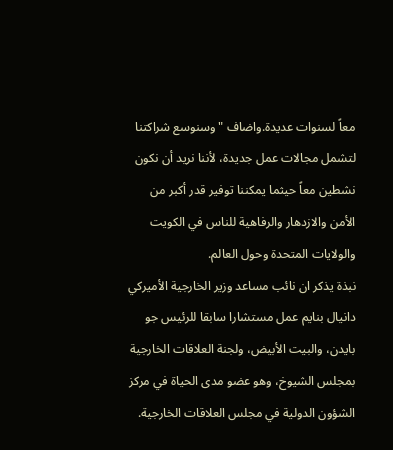معاً لسنوات عديدة.واضاف "وسنوسع شراكتنا لتشمل مجالات عمل جديدة، لأننا نريد أن نكون نشطين معاً حيثما يمكننا توفير قدر أكبر من الأمن والازدهار والرفاهية للناس في الكويت والولايات المتحدة وحول العالم.
نبذة يذكر ان نائب مساعد وزير الخارجية الأميركي دانيال بنايم عمل مستشارا سابقا للرئيس جو بايدن، والبيت الأبيض، ولجنة العلاقات الخارجية بمجلس الشيوخ، وهو عضو مدى الحياة في مركز الشؤون الدولية في مجلس العلاقات الخارجية.